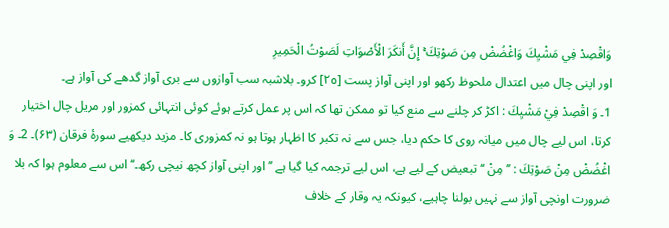وَاقْصِدْ فِي مَشْيِكَ وَاغْضُضْ مِن صَوْتِكَ ۚ إِنَّ أَنكَرَ الْأَصْوَاتِ لَصَوْتُ الْحَمِيرِ
اور اپنی چال میں اعتدال ملحوظ رکھو اور اپنی آواز پست [٢٥] کرو۔ بلاشبہ سب آوازوں سے بری آواز گدھے کی آواز ہے۔
1۔ وَ اقْصِدْ فِيْ مَشْيِكَ : اکڑ کر چلنے سے منع کیا تو ممکن تھا کہ اس پر عمل کرتے ہوئے کوئی انتہائی کمزور اور مریل چال اختیار کرتا، اس لیے چال میں میانہ روی کا حکم دیا، جس سے نہ تکبر کا اظہار ہوتا ہو نہ کمزوری کا۔ مزید دیکھیے سورۂ فرقان (۶۳)۔ 2۔ وَ اغْضُضْ مِنْ صَوْتِكَ : ’’ مِنْ ‘‘ تبعیض کے لیے ہے، اس لیے ترجمہ کیا گیا ہے ’’ اور اپنی آواز کچھ نیچی رکھ۔‘‘ اس سے معلوم ہوا کہ بلا ضرورت اونچی آواز سے نہیں بولنا چاہیے، کیونکہ یہ وقار کے خلاف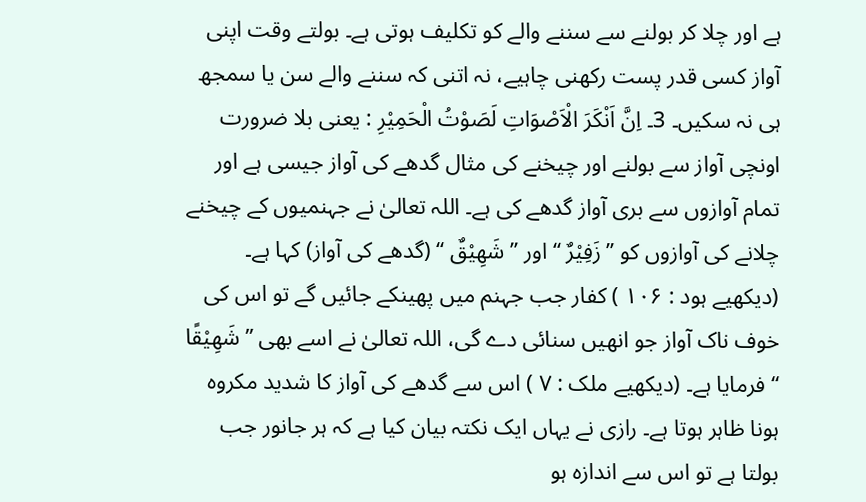ہے اور چلا کر بولنے سے سننے والے کو تکلیف ہوتی ہے۔ بولتے وقت اپنی آواز کسی قدر پست رکھنی چاہیے، نہ اتنی کہ سننے والے سن یا سمجھ ہی نہ سکیں۔ 3۔ اِنَّ اَنْكَرَ الْاَصْوَاتِ لَصَوْتُ الْحَمِيْرِ : یعنی بلا ضرورت اونچی آواز سے بولنے اور چیخنے کی مثال گدھے کی آواز جیسی ہے اور تمام آوازوں سے بری آواز گدھے کی ہے۔ اللہ تعالیٰ نے جہنمیوں کے چیخنے چلانے کی آوازوں کو ’’ زَفِيْرٌ ‘‘ اور ’’ شَهِيْقٌ ‘‘ (گدھے کی آواز) کہا ہے۔ (دیکھیے ہود : ۱۰۶ ) کفار جب جہنم میں پھینکے جائیں گے تو اس کی خوف ناک آواز جو انھیں سنائی دے گی، اللہ تعالیٰ نے اسے بھی ’’ شَهِيْقًا ‘‘ فرمایا ہے۔ (دیکھیے ملک : ۷ ) اس سے گدھے کی آواز کا شدید مکروہ ہونا ظاہر ہوتا ہے۔ رازی نے یہاں ایک نکتہ بیان کیا ہے کہ ہر جانور جب بولتا ہے تو اس سے اندازہ ہو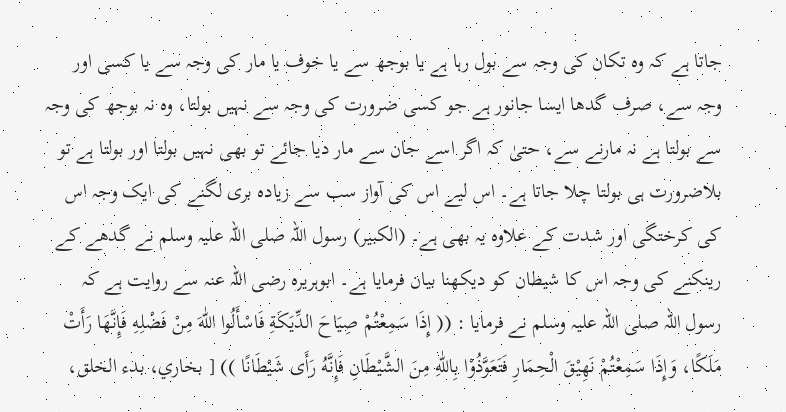جاتا ہے کہ وہ تکان کی وجہ سے بول رہا ہے یا بوجھ سے یا خوف یا مار کی وجہ سے یا کسی اور وجہ سے، صرف گدھا ایسا جانور ہے جو کسی ضرورت کی وجہ سے نہیں بولتا، وہ نہ بوجھ کی وجہ سے بولتا ہے نہ مارنے سے، حتیٰ کہ اگر اسے جان سے مار دیا جائے تو بھی نہیں بولتا اور بولتا ہے تو بلاضرورت ہی بولتا چلا جاتا ہے۔ اس لیے اس کی آواز سب سے زیادہ بری لگنے کی ایک وجہ اس کی کرختگی اور شدت کے علاوہ یہ بھی ہے۔ (الکبیر) رسول اللہ صلی اللہ علیہ وسلم نے گدھے کے رینکنے کی وجہ اس کا شیطان کو دیکھنا بیان فرمایا ہے۔ ابوہریرہ رضی اللہ عنہ سے روایت ہے کہ رسول اللہ صلی اللہ علیہ وسلم نے فرمایا : (( إِذَا سَمِعْتُمْ صِيَاحَ الدِّيَكَةِ فَاسْأَلُوا اللّٰهَ مِنْ فَضْلِهِ فَإِنَّهَا رَأَتْ مَلَكًا، وَإِذَا سَمِعْتُمْ نَهِيْقَ الْحِمَارِ فَتَعَوَّذُوْا بِاللّٰهِ مِنَ الشَّيْطَانِ فَإِنَّهُ رَأَی شَيْطَانًا )) [ بخاري، بدء الخلق،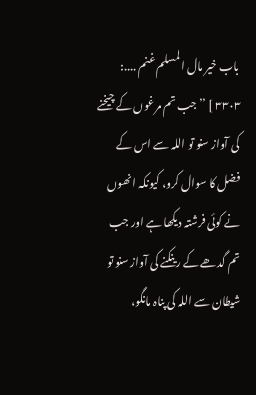باب خیر مال المسلم غنم ....: ۳۳۰۳ ] ’’جب تم مرغوں کے چیخنے کی آواز سنو تو اللہ سے اس کے فضل کا سوال کرو، کیونکہ انھوں نے کوئی فرشتہ دیکھا ہے اور جب تم گدھے کے رینکنے کی آواز سنو تو شیطان سے اللہ کی پناہ مانگو،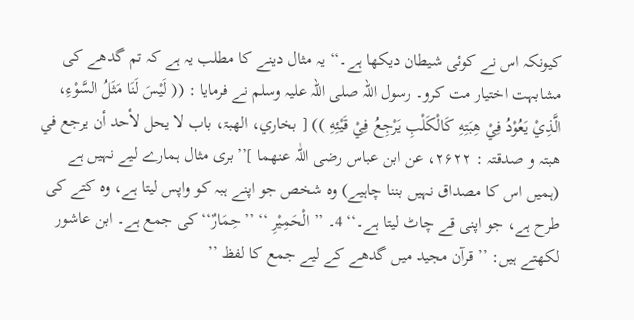کیونکہ اس نے کوئی شیطان دیکھا ہے۔‘‘ یہ مثال دینے کا مطلب یہ ہے کہ تم گدھے کی مشابہت اختیار مت کرو۔ رسول اللہ صلی اللہ علیہ وسلم نے فرمایا : (( لَيْسَ لَنَا مَثَلُ السَّوْءِ، الَّذِيْ يَعُوْدُ فِيْ هِبَتِهِ كَالْكَلْبِ يَرْجِعُ فِيْ قَيْئِهِ )) [ بخاري، الھبۃ، باب لا یحل لأحد أن یرجع في ھبتہ و صدقتہ : ۲۶۲۲، عن ابن عباس رضی اللّٰہ عنھما ]’’بری مثال ہمارے لیے نہیں ہے (ہمیں اس کا مصداق نہیں بننا چاہیے) وہ شخص جو اپنے ہبہ کو واپس لیتا ہے، وہ کتے کی طرح ہے، جو اپنی قے چاٹ لیتا ہے۔‘‘ 4۔ ’’ الْحَمِيْرِ ‘‘ ’’حِمَارٌ‘‘ کی جمع ہے۔ ابن عاشور لکھتے ہیں: ’’قرآن مجید میں گدھے کے لیے جمع کا لفظ ’’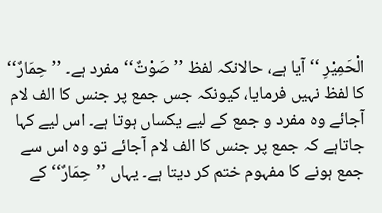الْحَمِيْرِ ‘‘ آیا ہے، حالانکہ لفظ ’’صَوْتٌ‘‘ مفرد ہے۔ ’’حِمَارٌ‘‘ کا لفظ نہیں فرمایا، کیونکہ جس جمع پر جنس کا الف لام آجائے وہ مفرد و جمع کے لیے یکساں ہوتا ہے۔ اس لیے کہا جاتاہے کہ جمع پر جنس کا الف لام آجائے تو وہ اس سے جمع ہونے کا مفہوم ختم کر دیتا ہے۔ یہاں ’’حِمَارٌ‘‘ کے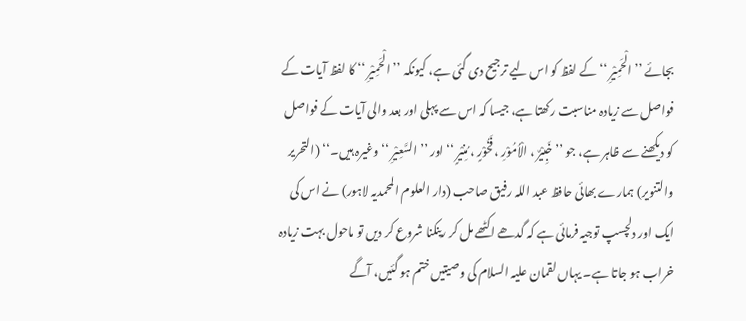بجائے ’’ الْحَمِيْرِ ‘‘ کے لفظ کو اس لیے ترجیح دی گئی ہے، کیونکہ ’’ الْحَمِيْرِ ‘‘ کا لفظ آیات کے فواصل سے زیادہ مناسبت رکھتا ہے، جیسا کہ اس سے پہلی اور بعد والی آیات کے فواصل کو دیکھنے سے ظاہر ہے، جو ’’ خَبِيْرٌ ، الْاُمُوْرِ ، فَخُوْرٍ ، مُنِيْرٍ ‘‘ اور ’’ السَّعِيْرِ ‘‘ وغیرہ ہیں۔‘‘ (التحریر والتنویر) ہمارے بھائی حافظ عبد اللہ رفیق صاحب (دار العلوم المحمدیہ لاہور) نے اس کی ایک اور دلچسپ توجیہ فرمائی ہے کہ گدھے اکٹھے مل کر رینکنا شروع کر دیں تو ماحول بہت زیادہ خراب ہو جاتا ہے۔ یہاں لقمان علیہ السلام کی وصیتیں ختم ہو گئیں، آگے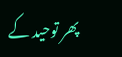پھر توحید کے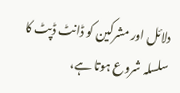دلائل اور مشرکین کو ڈانٹ ڈپٹ کا سلسلہ شروع ہوتا ہے،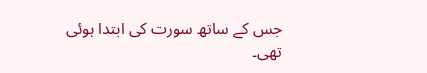جس کے ساتھ سورت کی ابتدا ہوئی تھی۔